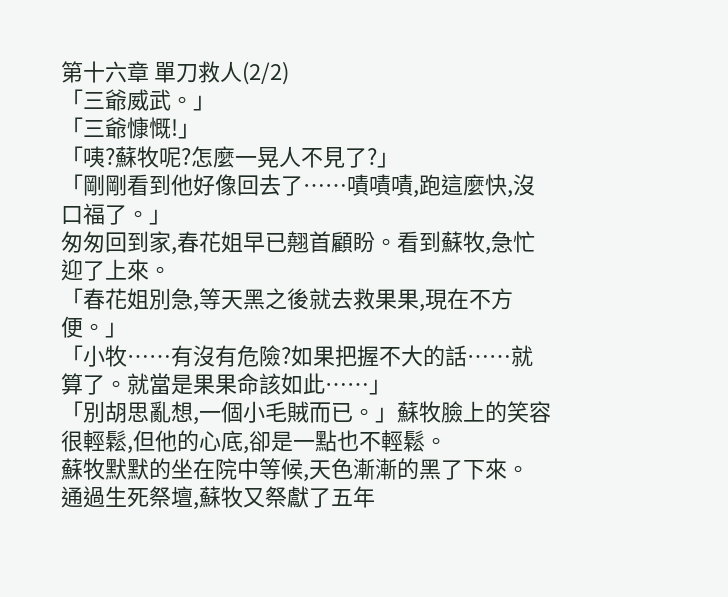第十六章 單刀救人(2/2)
「三爺威武。」
「三爺慷慨!」
「咦?蘇牧呢?怎麼一晃人不見了?」
「剛剛看到他好像回去了……嘖嘖嘖,跑這麼快,沒口福了。」
匆匆回到家,春花姐早已翹首顧盼。看到蘇牧,急忙迎了上來。
「春花姐別急,等天黑之後就去救果果,現在不方便。」
「小牧……有沒有危險?如果把握不大的話……就算了。就當是果果命該如此……」
「別胡思亂想,一個小毛賊而已。」蘇牧臉上的笑容很輕鬆,但他的心底,卻是一點也不輕鬆。
蘇牧默默的坐在院中等候,天色漸漸的黑了下來。
通過生死祭壇,蘇牧又祭獻了五年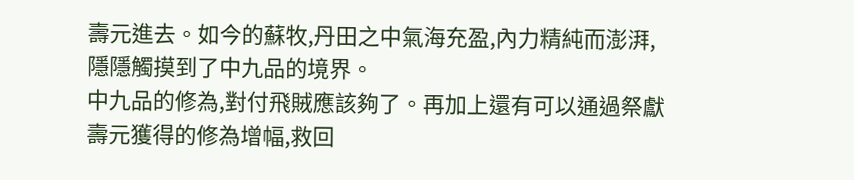壽元進去。如今的蘇牧,丹田之中氣海充盈,內力精純而澎湃,隱隱觸摸到了中九品的境界。
中九品的修為,對付飛賊應該夠了。再加上還有可以通過祭獻壽元獲得的修為增幅,救回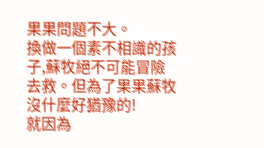果果問題不大。
換做一個素不相識的孩子,蘇牧絕不可能冒險去救。但為了果果蘇牧沒什麼好猶豫的!
就因為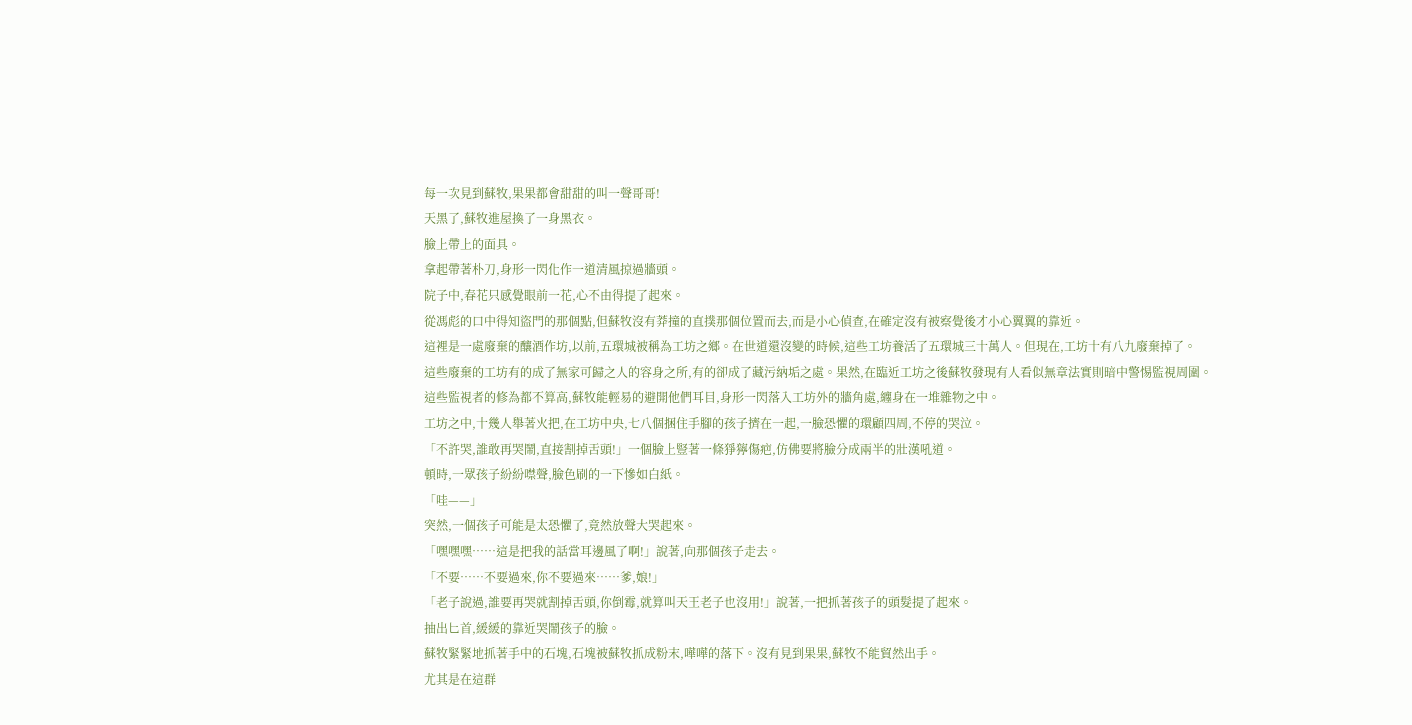每一次見到蘇牧,果果都會甜甜的叫一聲哥哥!
天黑了,蘇牧進屋換了一身黑衣。
臉上帶上的面具。
拿起帶著朴刀,身形一閃化作一道清風掠過牆頭。
院子中,春花只感覺眼前一花,心不由得提了起來。
從馮彪的口中得知盜門的那個點,但蘇牧沒有莽撞的直撲那個位置而去,而是小心偵查,在確定沒有被察覺後才小心翼翼的靠近。
這裡是一處廢棄的釀酒作坊,以前,五環城被稱為工坊之鄉。在世道還沒變的時候,這些工坊養活了五環城三十萬人。但現在,工坊十有八九廢棄掉了。
這些廢棄的工坊有的成了無家可歸之人的容身之所,有的卻成了藏污納垢之處。果然,在臨近工坊之後蘇牧發現有人看似無章法實則暗中警惕監視周圍。
這些監視者的修為都不算高,蘇牧能輕易的避開他們耳目,身形一閃落入工坊外的牆角處,纏身在一堆雜物之中。
工坊之中,十幾人舉著火把,在工坊中央,七八個捆住手腳的孩子擠在一起,一臉恐懼的環顧四周,不停的哭泣。
「不許哭,誰敢再哭鬧,直接割掉舌頭!」一個臉上豎著一條猙獰傷疤,仿佛要將臉分成兩半的壯漢吼道。
頓時,一眾孩子紛紛噤聲,臉色刷的一下慘如白紙。
「哇——」
突然,一個孩子可能是太恐懼了,竟然放聲大哭起來。
「嘿嘿嘿……這是把我的話當耳邊風了啊!」說著,向那個孩子走去。
「不要……不要過來,你不要過來……爹,娘!」
「老子說過,誰要再哭就割掉舌頭,你倒霉,就算叫天王老子也沒用!」說著,一把抓著孩子的頭髮提了起來。
抽出匕首,緩緩的靠近哭鬧孩子的臉。
蘇牧緊緊地抓著手中的石塊,石塊被蘇牧抓成粉末,嘩嘩的落下。沒有見到果果,蘇牧不能貿然出手。
尤其是在這群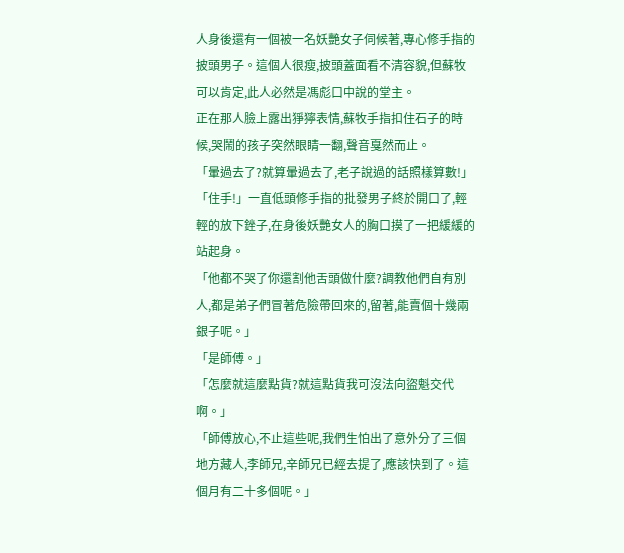人身後還有一個被一名妖艷女子伺候著,專心修手指的披頭男子。這個人很瘦,披頭蓋面看不清容貌,但蘇牧可以肯定,此人必然是馮彪口中說的堂主。
正在那人臉上露出猙獰表情,蘇牧手指扣住石子的時候,哭鬧的孩子突然眼睛一翻,聲音戛然而止。
「暈過去了?就算暈過去了,老子說過的話照樣算數!」
「住手!」一直低頭修手指的批發男子終於開口了,輕輕的放下銼子,在身後妖艷女人的胸口摸了一把緩緩的站起身。
「他都不哭了你還割他舌頭做什麼?調教他們自有別人,都是弟子們冒著危險帶回來的,留著,能賣個十幾兩銀子呢。」
「是師傅。」
「怎麼就這麼點貨?就這點貨我可沒法向盜魁交代啊。」
「師傅放心,不止這些呢,我們生怕出了意外分了三個地方藏人,李師兄,辛師兄已經去提了,應該快到了。這個月有二十多個呢。」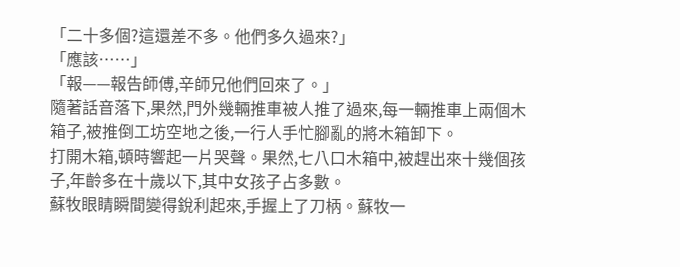「二十多個?這還差不多。他們多久過來?」
「應該……」
「報——報告師傅,辛師兄他們回來了。」
隨著話音落下,果然,門外幾輛推車被人推了過來,每一輛推車上兩個木箱子,被推倒工坊空地之後,一行人手忙腳亂的將木箱卸下。
打開木箱,頓時響起一片哭聲。果然,七八口木箱中,被趕出來十幾個孩子,年齡多在十歲以下,其中女孩子占多數。
蘇牧眼睛瞬間變得銳利起來,手握上了刀柄。蘇牧一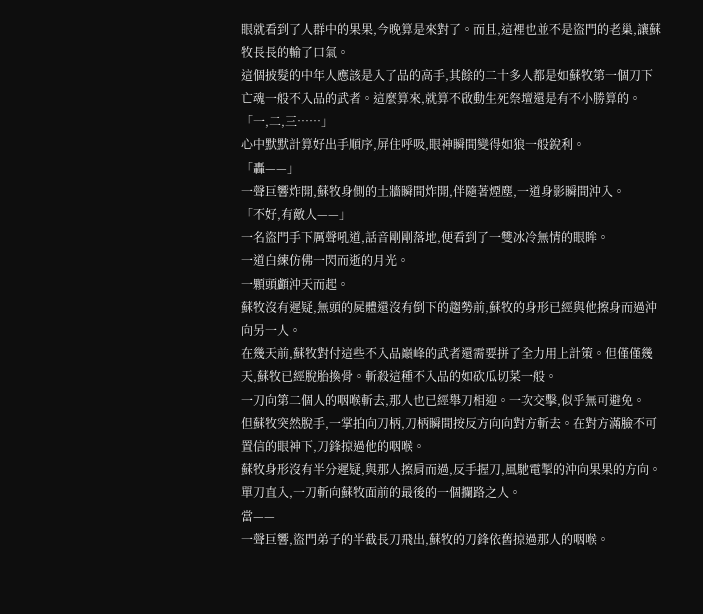眼就看到了人群中的果果,今晚算是來對了。而且,這裡也並不是盜門的老巢,讓蘇牧長長的輸了口氣。
這個披髮的中年人應該是入了品的高手,其餘的二十多人都是如蘇牧第一個刀下亡魂一般不入品的武者。這麼算來,就算不啟動生死祭壇還是有不小勝算的。
「一,二,三……」
心中默默計算好出手順序,屏住呼吸,眼神瞬間變得如狼一般銳利。
「轟——」
一聲巨響炸開,蘇牧身側的土牆瞬間炸開,伴隨著煙塵,一道身影瞬間沖入。
「不好,有敵人——」
一名盜門手下厲聲吼道,話音剛剛落地,便看到了一雙冰冷無情的眼眸。
一道白練仿佛一閃而逝的月光。
一顆頭顱沖天而起。
蘇牧沒有遲疑,無頭的屍體還沒有倒下的趨勢前,蘇牧的身形已經與他擦身而過沖向另一人。
在幾天前,蘇牧對付這些不入品巔峰的武者還需要拼了全力用上計策。但僅僅幾天,蘇牧已經脫胎換骨。斬殺這種不入品的如砍瓜切菜一般。
一刀向第二個人的咽喉斬去,那人也已經舉刀相迎。一次交擊,似乎無可避免。
但蘇牧突然脫手,一掌拍向刀柄,刀柄瞬間按反方向向對方斬去。在對方滿臉不可置信的眼神下,刀鋒掠過他的咽喉。
蘇牧身形沒有半分遲疑,與那人擦肩而過,反手握刀,風馳電掣的沖向果果的方向。單刀直入,一刀斬向蘇牧面前的最後的一個攔路之人。
當——
一聲巨響,盜門弟子的半截長刀飛出,蘇牧的刀鋒依舊掠過那人的咽喉。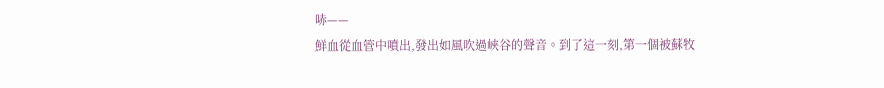哧——
鮮血從血管中噴出,發出如風吹過峽谷的聲音。到了這一刻,第一個被蘇牧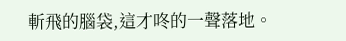斬飛的腦袋,這才咚的一聲落地。